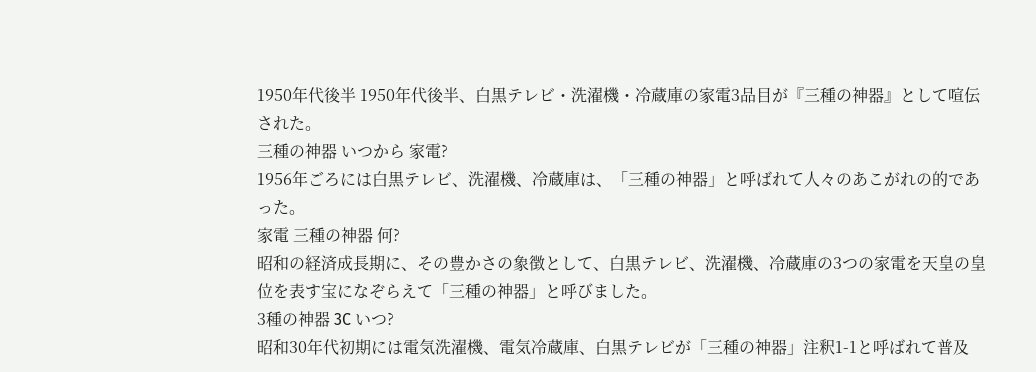1950年代後半 1950年代後半、白黒テレビ・洗濯機・冷蔵庫の家電3品目が『三種の神器』として喧伝された。
三種の神器 いつから 家電?
1956年ごろには白黒テレビ、洗濯機、冷蔵庫は、「三種の神器」と呼ばれて人々のあこがれの的であった。
家電 三種の神器 何?
昭和の経済成長期に、その豊かさの象徴として、白黒テレビ、洗濯機、冷蔵庫の3つの家電を天皇の皇位を表す宝になぞらえて「三種の神器」と呼びました。
3種の神器 3C いつ?
昭和30年代初期には電気洗濯機、電気冷蔵庫、白黒テレビが「三種の神器」注釈1-1と呼ばれて普及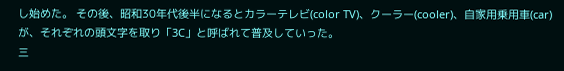し始めた。 その後、昭和30年代後半になるとカラーテレビ(color TV)、クーラー(cooler)、自家用乗用車(car)が、それぞれの頭文字を取り「3C」と呼ばれて普及していった。
三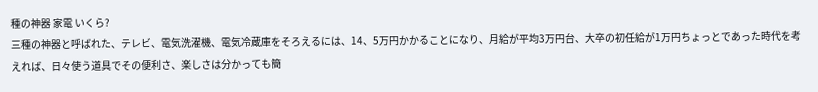種の神器 家電 いくら?
三種の神器と呼ばれた、テレビ、電気洗濯機、電気冷蔵庫をそろえるには、14、5万円かかることになり、月給が平均3万円台、大卒の初任給が1万円ちょっとであった時代を考えれば、日々使う道具でその便利さ、楽しさは分かっても簡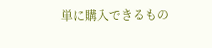単に購入できるもの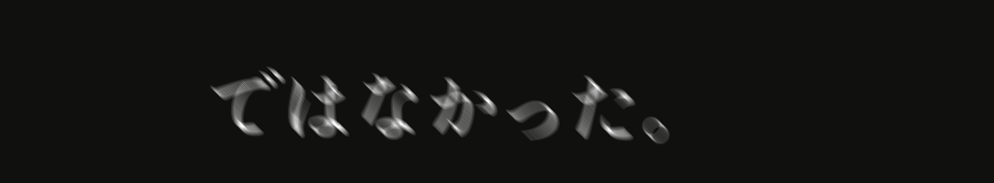ではなかった。